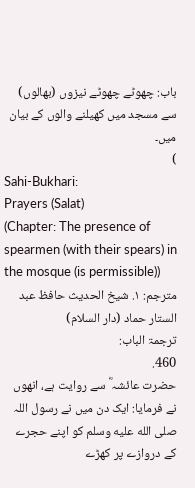باب: چھوٹے چھوٹے نیزوں (بھالوں) سے مسجد میں کھیلنے والوں کے بیان میں۔
)
Sahi-Bukhari:
Prayers (Salat)
(Chapter: The presence of spearmen (with their spears) in the mosque (is permissible))
مترجم: ١. شیخ الحدیث حافظ عبد الستار حماد (دار السلام)
ترجمۃ الباب:
460.
حضرت عائشہ ؓ سے روایت ہے، انھوں نے فرمایا: ایک دن میں نے رسول اللہ صلى الله عليه وسلم کو اپنے حجرے کے دروازے پر کھڑے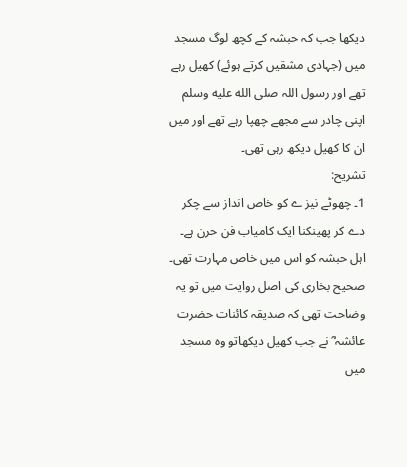دیکھا جب کہ حبشہ کے کچھ لوگ مسجد میں (جہادی مشقیں کرتے ہوئے) کھیل رہے تھے اور رسول اللہ صلى الله عليه وسلم اپنی چادر سے مجھے چھپا رہے تھے اور میں ان کا کھیل دیکھ رہی تھی۔
تشریح:
1۔ چھوٹے نیز ے کو خاص انداز سے چکر دے کر پھینکنا ایک کامیاب فن حرن ہے۔ اہل حبشہ کو اس میں خاص مہارت تھی۔ صحیح بخاری کی اصل روایت میں تو یہ وضاحت تھی کہ صدیقہ کائنات حضرت عائشہ ؓ نے جب کھیل دیکھاتو وہ مسجد میں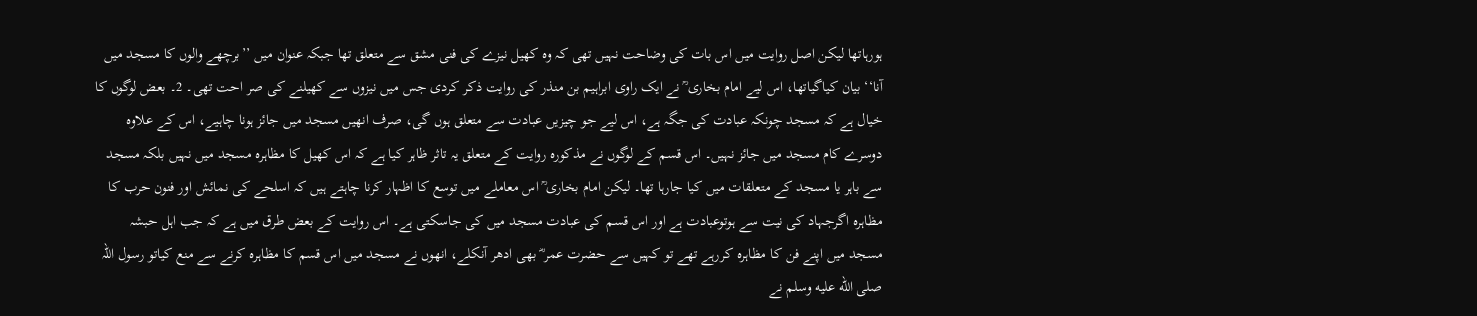ہورہاتھا لیکن اصل روایت میں اس بات کی وضاحت نہیں تھی کہ وہ کھیل نیزے کی فنی مشق سے متعلق تھا جبکہ عنوان میں ’’برچھے والوں کا مسجد میں آنا‘‘ بیان کیاگیاتھا، اس لیے امام بخاری ؒ نے ایک راوی ابراہیم بن منذر کی روایت ذکر کردی جس میں نیزوں سے کھیلنے کی صر احت تھی۔ 2۔ بعض لوگوں کا خیال ہے کہ مسجد چونکہ عبادت کی جگہ ہے، اس لیے جو چیزیں عبادت سے متعلق ہوں گی، صرف انھیں مسجد میں جائز ہونا چاہیے، اس کے علاوہ دوسرے کام مسجد میں جائز نہیں۔ اس قسم کے لوگوں نے مذکورہ روایت کے متعلق یہ تاثر ظاہر کیا ہے کہ اس کھیل کا مظاہرہ مسجد میں نہیں بلکہ مسجد سے باہر یا مسجد کے متعلقات میں کیا جارہا تھا۔ لیکن امام بخاری ؒ اس معاملے میں توسع کا اظہار کرنا چاہتے ہیں کہ اسلحے کی نمائش اور فنون حرب کا مظاہرہ اگرجہاد کی نیت سے ہوتوعبادت ہے اور اس قسم کی عبادت مسجد میں کی جاسکتی ہے۔ اس روایت کے بعض طرق میں ہے کہ جب اہل حبشہ مسجد میں اپنے فن کا مظاہرہ کررہے تھے تو کہیں سے حضرت عمر ؓ بھی ادھر آنکلے، انھوں نے مسجد میں اس قسم کا مظاہرہ کرنے سے منع کیاتو رسول اللہ صلى الله عليه وسلم نے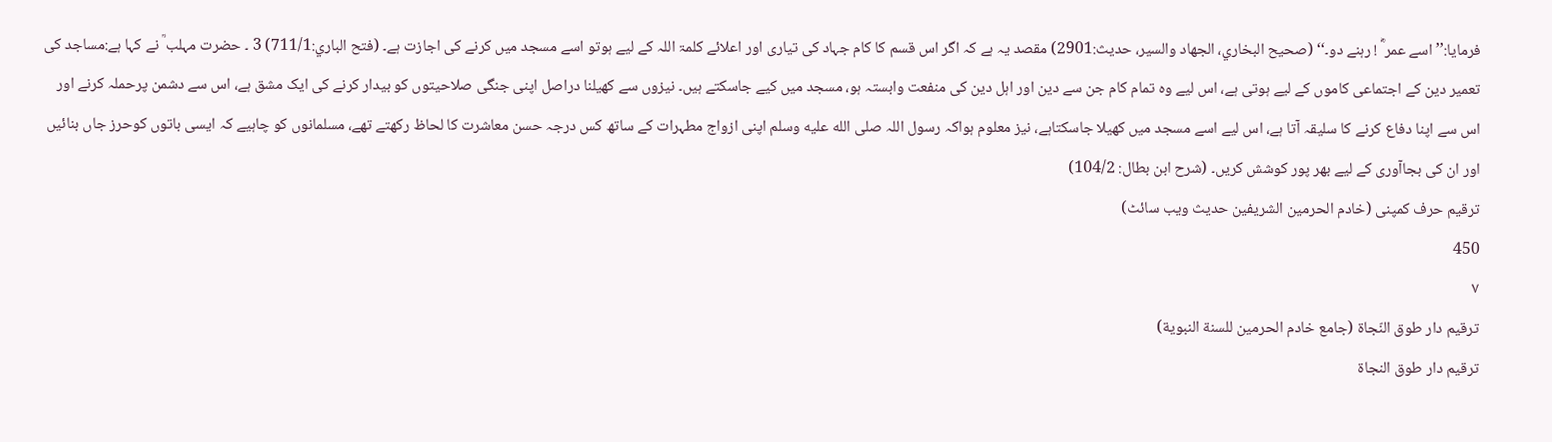فرمایا:’’اسے عمر ؓ ! رہنے دو۔‘‘ (صحیح البخاري، الجھاد والسیر، حدیث:2901) مقصد یہ ہے کہ اگر اس قسم کا کام جہاد کی تیاری اور اعلائے کلمۃ اللہ کے لیے ہوتو اسے مسجد میں کرنے کی اجازت ہے۔ (فتح الباري:711/1) 3 ۔ حضرت مہلب ؒ نے کہا ہے:مساجد کی تعمیر دین کے اجتماعی کاموں کے لیے ہوتی ہے، اس لیے وہ تمام کام جن سے دین اور اہل دین کی منفعت وابستہ ہو، مسجد میں کیے جاسکتے ہیں۔ نیزوں سے کھیلنا دراصل اپنی جنگی صلاحیتوں کو بیدار کرنے کی ایک مشق ہے، اس سے دشمن پرحملہ کرنے اور اس سے اپنا دفاع کرنے کا سلیقہ آتا ہے، اس لیے اسے مسجد میں کھیلا جاسکتاہے، نیز معلوم ہواکہ رسول اللہ صلى الله عليه وسلم اپنی ازواج مطہرات کے ساتھ کس درجہ حسن معاشرت کا لحاظ رکھتے تھے، مسلمانوں کو چاہیے کہ ایسی باتوں کوحرز جاں بنائیں اور ان کی بجاآوری کے لیے بھر پور کوشش کریں۔ (شرح ابن بطال: 104/2)
ترقیم حرف کمپنی (خادم الحرمین الشریفین حدیث ویب سائٹ)
450
٧
ترقيم دار طوق النّجاة (جامع خادم الحرمين للسنة النبوية)
ترقیم دار طوق النجاۃ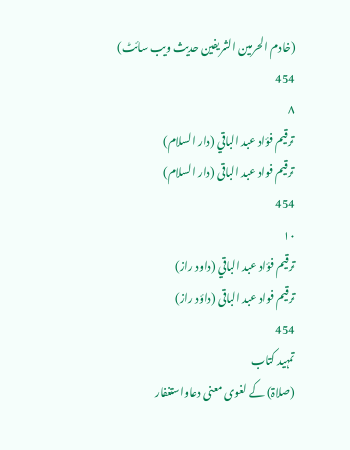(خادم الحرمین الشریفین حدیث ویب سائٹ)
454
٨
ترقيم فؤاد عبد الباقي (دار السلام)
ترقیم فواد عبد الباقی (دار السلام)
454
١٠
ترقيم فؤاد عبد الباقي (داود راز)
ترقیم فواد عبد الباقی (داؤد راز)
454
تمہید کتاب
(صلاۃ) کے لغوی معنی دعاواستغفار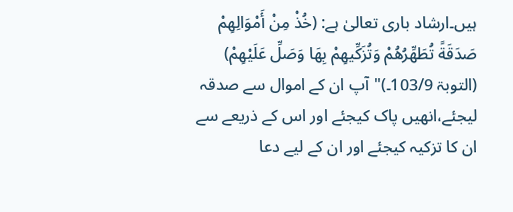ہیں۔ارشاد باری تعالیٰ ہے: (خُذْ مِنْ أَمْوَالِهِمْ صَدَقَةً تُطَهِّرُهُمْ وَتُزَكِّيهِمْ بِهَا وَصَلِّ عَلَيْهِمْ) (التوبۃ 103/9۔)"آپ ان کے اموال سے صدقہ لیجئے،انھیں پاک کیجئے اور اس کے ذریعے سے ان کا تزکیہ کیجئے اور ان کے لیے دعا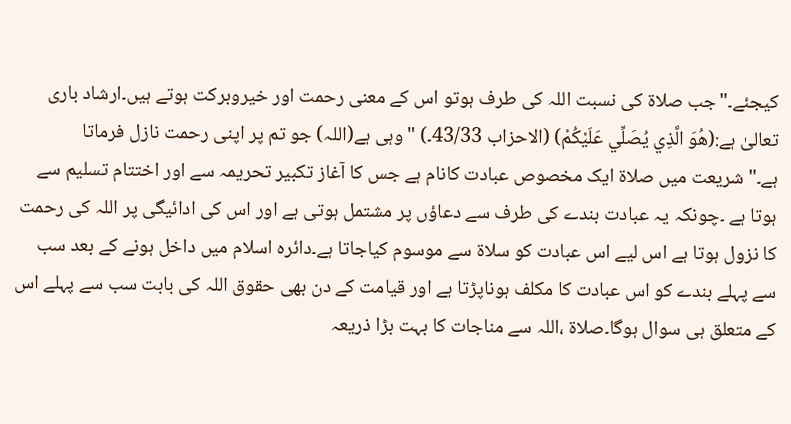کیجئے۔"جب صلاۃ کی نسبت اللہ کی طرف ہوتو اس کے معنی رحمت اور خیروبرکت ہوتے ہیں۔ارشاد باری تعالیٰ ہے:(هُوَ الَّذِي يُصَلِّي عَلَيْكُمْ) (الاحزاب 43/33۔) "وہی ہے(اللہ) جو تم پر اپنی رحمت نازل فرماتا ہے۔"شریعت میں صلاۃ ایک مخصوص عبادت کانام ہے جس کا آغاز تکبیر تحریمہ سے اور اختتام تسلیم سے ہوتا ہے ۔چونکہ یہ عبادت بندے کی طرف سے دعاؤں پر مشتمل ہوتی ہے اور اس کی ادائیگی پر اللہ کی رحمت کا نزول ہوتا ہے اس لیے اس عبادت کو سلاۃ سے موسوم کیاجاتا ہے۔دائرہ اسلام میں داخل ہونے کے بعد سب سے پہلے بندے کو اس عبادت کا مکلف ہوناپڑتا ہے اور قیامت کے دن بھی حقوق اللہ کی بابت سب سے پہلے اس کے متعلق ہی سوال ہوگا۔صلاۃ ،اللہ سے مناجات کا بہت بڑا ذریعہ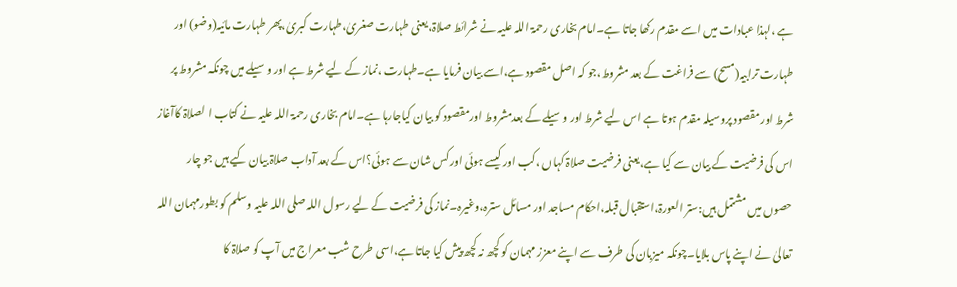ہے ،لہذا عبادات میں اسے مقدم رکھا جاتا ہے۔امام بخاری رحمۃ اللہ علیہ نے شرائط صلاۃ،یعنی طہارت صغریٰ،طہارت کبریٰ،پھر طہارت مائیہ(وضو) اور طہارت ترابیہ(مسح) سے فراغت کے بعد مشروط،جو کہ اصل مقصود ہے،اسے بیان فرمایا ہے۔طہارت ،نماز کے لیے شرط ہے اور وسیلے میں چونکہ مشروط پر شرط اور مقصود پروسیلہ مقدم ہوتا ہے اس لیے شرط اور وسیلے کے بعدمشروط اورمقصود کو بیان کیاجارہا ہے۔امام بخاری رحمۃ اللہ علیہ نے کتاب ا لصلاۃ کاآغاز اس کی فرضیت کے بیان سے کیا ہے،یعنی فرضیت صلاۃ کہاں ،کب اور کیسے ہوئی اور کس شان سے ہوئی؟اس کے بعد آداب صلاۃ بیان کیے ہیں جو چار حصوں میں مشتمل ہیں:ستر العورۃ،استقبال قبلہ،احکام مساجد اور مسائل سترہ،وغیرہ۔نماز کی فرضیت کے لیے رسول اللہ صلی اللہ علیہ وسلم کو بطورمہمان اللہ تعالیٰ نے اپنے پاس بلایا۔چونکہ میزبان کی طرف سے اپنے معزز مہمان کو کچھ نہ کچھ پیش کیا جاتا ہے،اسی طرح شب معراج میں آپ کو صلاۃ کا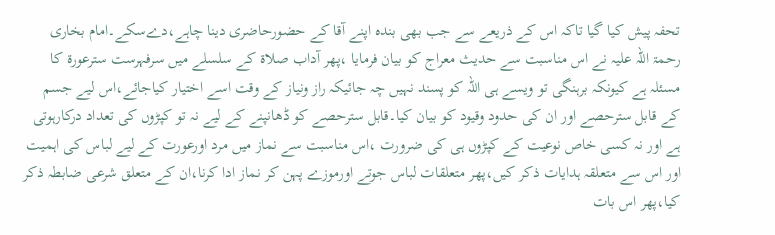تحفہ پیش کیا گیا تاکہ اس کے ذریعے سے جب بھی بندہ اپنے آقا کے حضورحاضری دینا چاہے،دےسکے۔امام بخاری رحمۃ اللہ علیہ نے اس مناسبت سے حدیث معراج کو بیان فرمایا ،پھر آداب صلاۃ کے سلسلے میں سرفہرست سترعورۃ کا مسئلہ ہے کیونکہ برہنگی تو ویسے ہی اللہ کو پسند نہیں چہ جائیکہ راز ونیاز کے وقت اسے اختیار کیاجائے،اس لیے جسم کے قابل سترحصے اور ان کی حدود وقیود کو بیان کیا۔قابل سترحصے کو ڈھانپنے کے لیے نہ تو کپڑوں کی تعداد درکارہوتی ہے اور نہ کسی خاص نوعیت کے کپڑوں ہی کی ضرورت ،اس مناسبت سے نماز میں مرد اورعورت کے لیے لباس کی اہمیت اور اس سے متعلقہ ہدایات ذکر کیں،پھر متعلقات لباس جوتے اورموزے پہن کر نماز ادا کرنا،ان کے متعلق شرعی ضابطہ ذکر کیا،پھر اس بات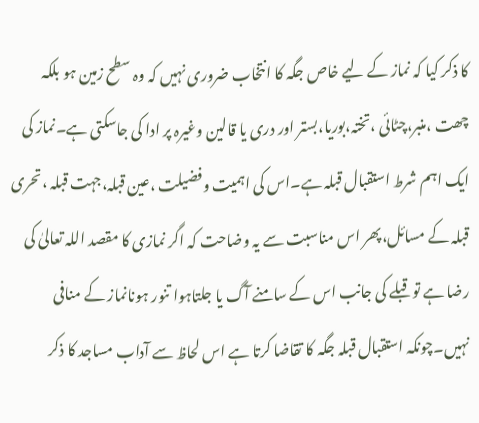کا ذکر کیا کہ نماز کے لیے خاص جگہ کا انتخاب ضروری نہیں کہ وہ سطح زمین ہو بلکہ چھت ،منبر،چٹائی ،تختہ،بوریا،بستر اور دری یا قالین وغیرہ پر ادا کی جاسکتی ہے۔نماز کی ایک اہم شرط استقبال قبلہ ہے۔اس کی اہمیت وفضیلت ،عین قبلہ،جہت قبلہ ،تحری قبلہ کے مسائل،پھر اس مناسبت سے یہ وضاحت کہ اگر نمازی کا مقصد اللہ تعالیٰ کی رضا ہے تو قبلے کی جانب اس کے سامنے آگ یا جلتاہوا تنور ہونانماز کے منافی نہیں۔چونکہ استقبال قبلہ جگہ کا تقاضا کرتا ہے اس لحاظ سے آداب مساجد کا ذکر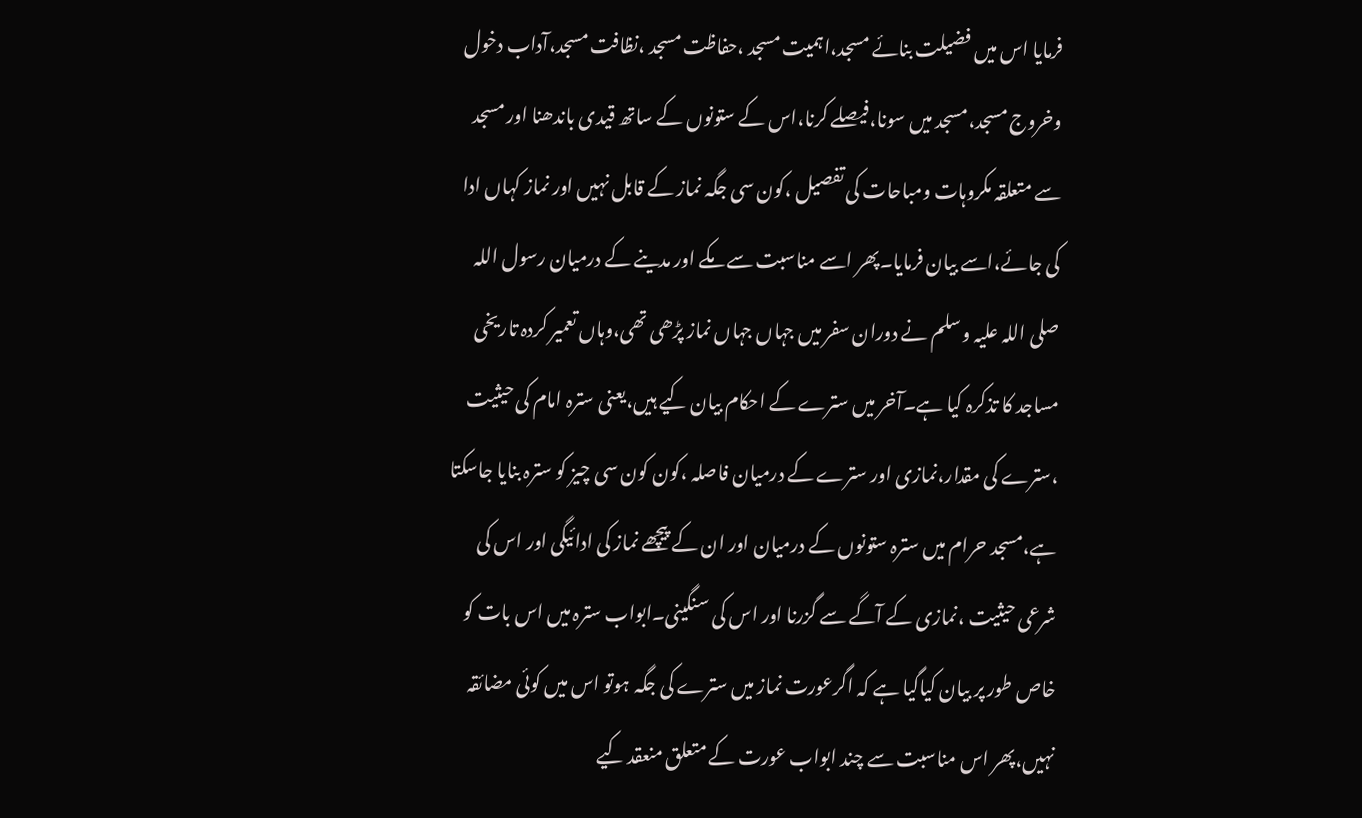فرمایا اس میں فضیلت بنائے مسجد،اہمیت مسجد ،حفاظت مسجد ،نظافت مسجد،آداب دخول وخروج مسجد،مسجد میں سونا،فیصلے کرنا،اس کے ستونوں کے ساتھ قیدی باندھنا اور مسجد سے متعلقہ مکروہات ومباحات کی تفصیل ،کون سی جگہ نماز کے قابل نہیں اور نماز کہاں ادا کی جائے،اسے بیان فرمایا۔پھر اسے مناسبت سے مکے اور مدینے کے درمیان رسول اللہ صلی اللہ علیہ وسلم نے دوران سفر میں جہاں جہاں نماز پڑھی تھی،وہاں تعمیر کردہ تاریخی مساجد کا تذکرہ کیا ہے۔آخر میں سترے کے احکام بیان کیے ہیں،یعنی سترہ امام کی حیثیت ،سترے کی مقدار،نمازی اور سترے کے درمیان فاصلہ ،کون کون سی چیز کو سترہ بنایا جاسکتا ہے،مسجد حرام میں سترہ ستونوں کے درمیان اور ان کے پیچھے نماز کی ادائیگی اور اس کی شرعی حیثیت ،نمازی کے آگے سے گزرنا اور اس کی سنگینی۔ابواب سترہ میں اس بات کو خاص طور پر بیان کیاگیا ہے کہ اگرعورت نماز میں سترے کی جگہ ہوتو اس میں کوئی مضائقہ نہیں،پھر اس مناسبت سے چند ابواب عورت کے متعلق منعقد کیے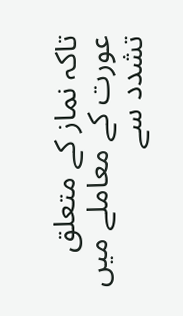تاکہ نماز کے متعلق عورت کے معاملے میں تشدد سے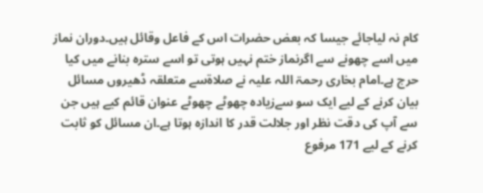کام نہ لیاجائے جیسا کہ بعض حضرات اس کے فاعل وقائل ہیں۔دوران نماز میں اسے چھونے سے اگرنماز ختم نہیں ہوتی تو اسے سترہ بنانے میں کیا حرج ہے۔امام بخاری رحمۃ اللہ علیہ نے صلاۃسے متعلقہ ڈھیروں مسائل بیان کرنے کے لیے ایک سو سےزیادہ چھوٹے چھوٹے عنوان قائم کیے ہیں جن سے آپ کی دقت نظر اور جلالت قدر کا اندازہ ہوتا ہے۔ان مسائل کو ثابت کرنے کے لیے 171 مرفوع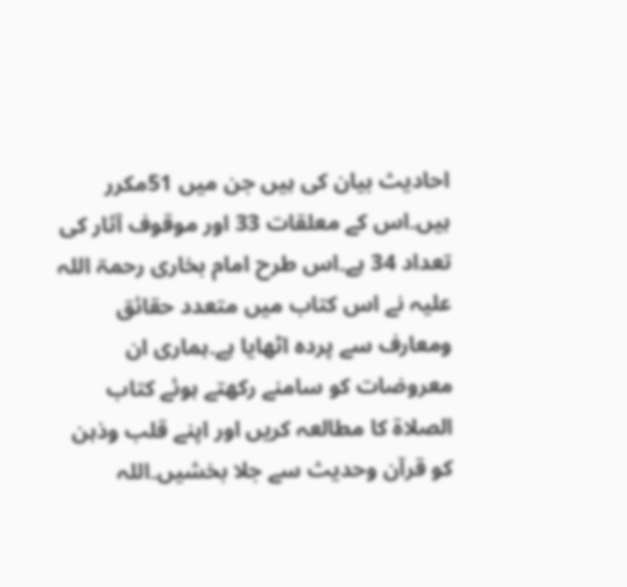احادیث بیان کی ہیں جن میں 51مکرر ہیں۔اس کے معلقات 33 اور موقوف آثار کی تعداد 34 ہے۔اس طرح امام بخاری رحمۃ اللہ علیہ نے اس کتاب میں متعدد حقائق ومعارف سے پردہ اٹھایا ہے۔ہماری ان معروضات کو سامنے رکھتے ہوئے کتاب الصلاۃ کا مطالعہ کریں اور اپنے قلب وذہن کو قرآن وحدیث سے جلا بخشیں۔اللہ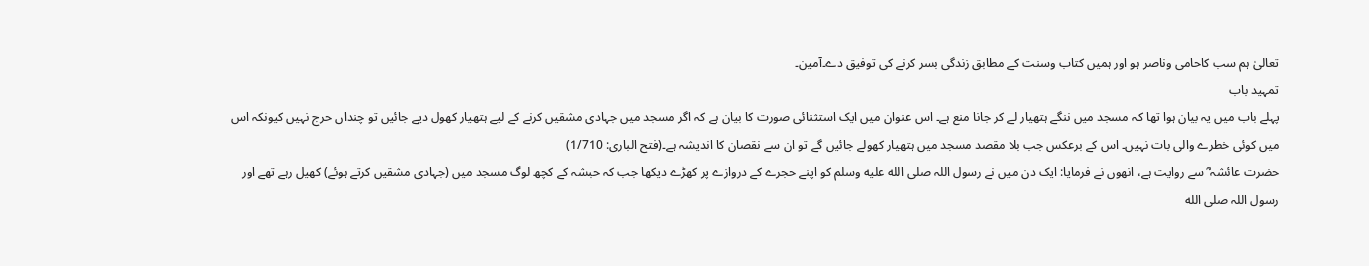تعالیٰ ہم سب کاحامی وناصر ہو اور ہمیں کتاب وسنت کے مطابق زندگی بسر کرنے کی توفیق دے۔آمین۔
تمہید باب
پہلے باب میں یہ بیان ہوا تھا کہ مسجد میں ننگے ہتھیار لے کر جانا منع ہے۔ اس عنوان میں ایک استثنائی صورت کا بیان ہے کہ اگر مسجد میں جہادی مشقیں کرنے کے لیے ہتھیار کھول دیے جائیں تو چنداں حرج نہیں کیونکہ اس میں کوئی خطرے والی بات نہیں۔ اس کے برعکس جب بلا مقصد مسجد میں ہتھیار کھولے جائیں گے تو ان سے نقصان کا اندیشہ ہے۔(فتح الباری: 1/710)
حضرت عائشہ ؓ سے روایت ہے، انھوں نے فرمایا: ایک دن میں نے رسول اللہ صلى الله عليه وسلم کو اپنے حجرے کے دروازے پر کھڑے دیکھا جب کہ حبشہ کے کچھ لوگ مسجد میں (جہادی مشقیں کرتے ہوئے) کھیل رہے تھے اور رسول اللہ صلى الله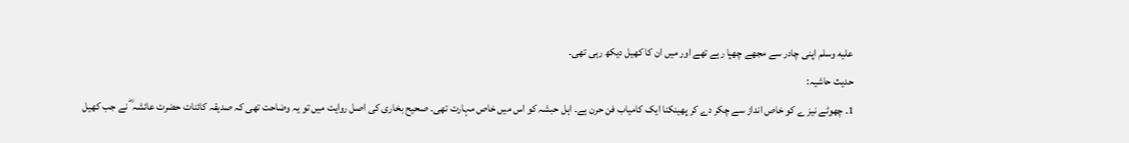عليه وسلم اپنی چادر سے مجھے چھپا رہے تھے اور میں ان کا کھیل دیکھ رہی تھی۔
حدیث حاشیہ:
1۔ چھوٹے نیز ے کو خاص انداز سے چکر دے کر پھینکنا ایک کامیاب فن حرن ہے۔ اہل حبشہ کو اس میں خاص مہارت تھی۔ صحیح بخاری کی اصل روایت میں تو یہ وضاحت تھی کہ صدیقہ کائنات حضرت عائشہ ؓ نے جب کھیل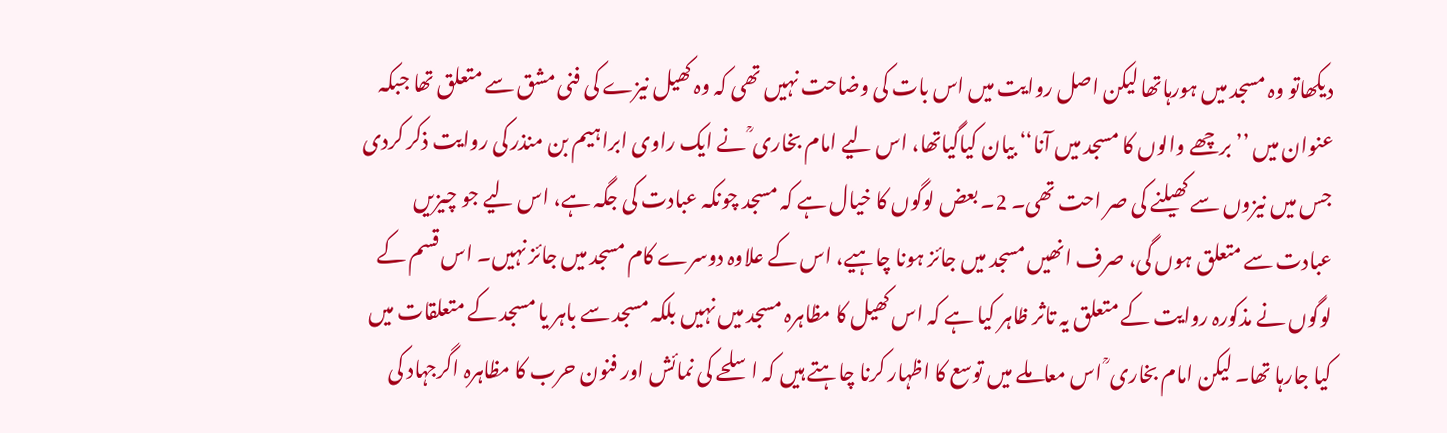دیکھاتو وہ مسجد میں ہورہاتھا لیکن اصل روایت میں اس بات کی وضاحت نہیں تھی کہ وہ کھیل نیزے کی فنی مشق سے متعلق تھا جبکہ عنوان میں ’’برچھے والوں کا مسجد میں آنا‘‘ بیان کیاگیاتھا، اس لیے امام بخاری ؒ نے ایک راوی ابراہیم بن منذر کی روایت ذکر کردی جس میں نیزوں سے کھیلنے کی صر احت تھی۔ 2۔ بعض لوگوں کا خیال ہے کہ مسجد چونکہ عبادت کی جگہ ہے، اس لیے جو چیزیں عبادت سے متعلق ہوں گی، صرف انھیں مسجد میں جائز ہونا چاہیے، اس کے علاوہ دوسرے کام مسجد میں جائز نہیں۔ اس قسم کے لوگوں نے مذکورہ روایت کے متعلق یہ تاثر ظاہر کیا ہے کہ اس کھیل کا مظاہرہ مسجد میں نہیں بلکہ مسجد سے باہر یا مسجد کے متعلقات میں کیا جارہا تھا۔ لیکن امام بخاری ؒ اس معاملے میں توسع کا اظہار کرنا چاہتے ہیں کہ اسلحے کی نمائش اور فنون حرب کا مظاہرہ اگرجہاد کی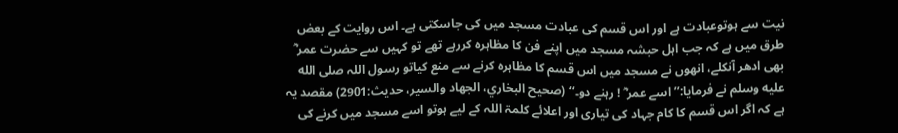نیت سے ہوتوعبادت ہے اور اس قسم کی عبادت مسجد میں کی جاسکتی ہے۔ اس روایت کے بعض طرق میں ہے کہ جب اہل حبشہ مسجد میں اپنے فن کا مظاہرہ کررہے تھے تو کہیں سے حضرت عمر ؓ بھی ادھر آنکلے، انھوں نے مسجد میں اس قسم کا مظاہرہ کرنے سے منع کیاتو رسول اللہ صلى الله عليه وسلم نے فرمایا:’’اسے عمر ؓ ! رہنے دو۔‘‘ (صحیح البخاري، الجھاد والسیر، حدیث:2901) مقصد یہ ہے کہ اگر اس قسم کا کام جہاد کی تیاری اور اعلائے کلمۃ اللہ کے لیے ہوتو اسے مسجد میں کرنے کی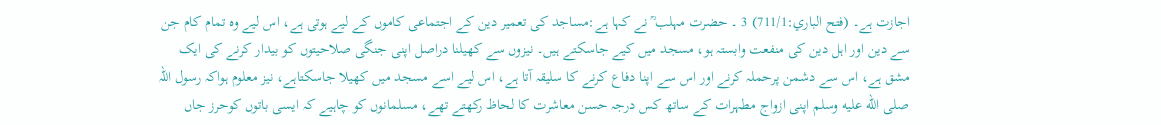اجازت ہے۔ (فتح الباري:711/1) 3 ۔ حضرت مہلب ؒ نے کہا ہے:مساجد کی تعمیر دین کے اجتماعی کاموں کے لیے ہوتی ہے، اس لیے وہ تمام کام جن سے دین اور اہل دین کی منفعت وابستہ ہو، مسجد میں کیے جاسکتے ہیں۔ نیزوں سے کھیلنا دراصل اپنی جنگی صلاحیتوں کو بیدار کرنے کی ایک مشق ہے، اس سے دشمن پرحملہ کرنے اور اس سے اپنا دفاع کرنے کا سلیقہ آتا ہے، اس لیے اسے مسجد میں کھیلا جاسکتاہے، نیز معلوم ہواکہ رسول اللہ صلى الله عليه وسلم اپنی ازواج مطہرات کے ساتھ کس درجہ حسن معاشرت کا لحاظ رکھتے تھے، مسلمانوں کو چاہیے کہ ایسی باتوں کوحرز جاں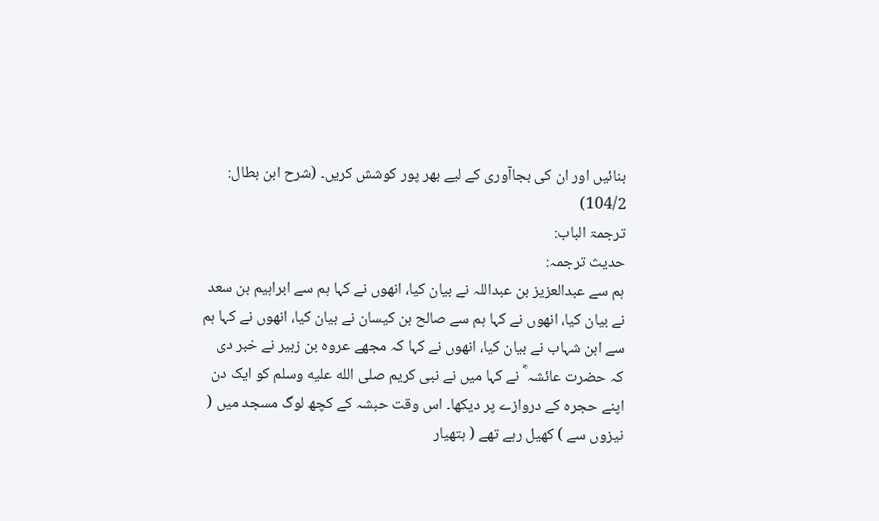بنائیں اور ان کی بجاآوری کے لیے بھر پور کوشش کریں۔ (شرح ابن بطال: 104/2)
ترجمۃ الباب:
حدیث ترجمہ:
ہم سے عبدالعزیز بن عبداللہ نے بیان کیا، انھوں نے کہا ہم سے ابراہیم بن سعد نے بیان کیا، انھوں نے کہا ہم سے صالح بن کیسان نے بیان کیا، انھوں نے کہا ہم سے ابن شہاب نے بیان کیا، انھوں نے کہا کہ مجھے عروہ بن زبیر نے خبر دی کہ حضرت عائشہ ؓ نے کہا میں نے نبی کریم صلى الله عليه وسلم کو ایک دن اپنے حجرہ کے دروازے پر دیکھا۔ اس وقت حبشہ کے کچھ لوگ مسجد میں ( نیزوں سے ) کھیل رہے تھے ( ہتھیار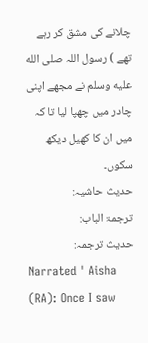چلانے کی مشق کر رہے تھے ) رسول اللہ صلى الله عليه وسلم نے مجھے اپنی چادر میں چھپا لیا تا کہ میں ان کا کھیل دیکھ سکوں۔
حدیث حاشیہ:
ترجمۃ الباب:
حدیث ترجمہ:
Narrated ' Aisha (RA): Once I saw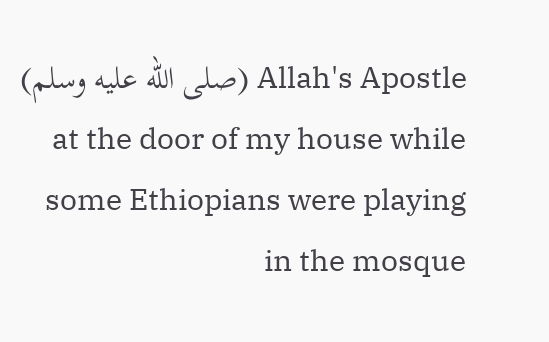Allah's Apostle (صلى الله عليه وسلم) at the door of my house while some Ethiopians were playing in the mosque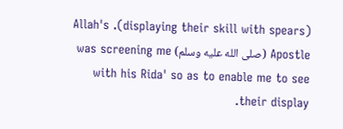(displaying their skill with spears). Allah's Apostle (صلى الله عليه وسلم) was screening me with his Rida' so as to enable me to see their display.